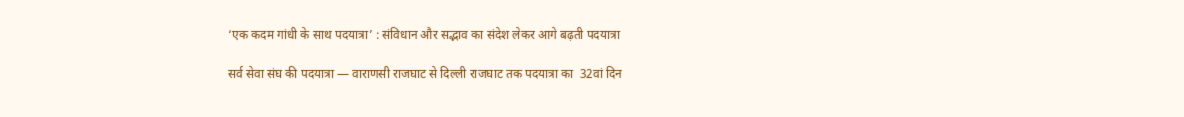‘एक कदम गांधी के साथ पदयात्रा’ : संविधान और सद्भाव का संदेश लेकर आगे बढ़ती पदयात्रा

सर्व सेवा संघ की पदयात्रा — वाराणसी राजघाट से दिल्ली राजघाट तक पदयात्रा का  32वां दिन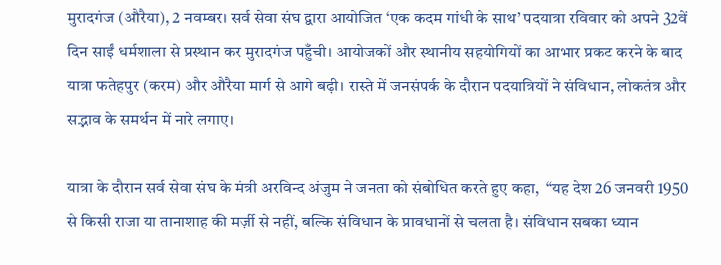मुरादगंज (औरैया), 2 नवम्बर। सर्व सेवा संघ द्वारा आयोजित ‘एक कदम गांधी के साथ’ पदयात्रा रविवार को अपने 32वें दिन साईं धर्मशाला से प्रस्थान कर मुरादगंज पहुँची। आयोजकों और स्थानीय सहयोगियों का आभार प्रकट करने के बाद यात्रा फतेहपुर (करम) और औरैया मार्ग से आगे बढ़ी। रास्ते में जनसंपर्क के दौरान पदयात्रियों ने संविधान, लोकतंत्र और सद्भाव के समर्थन में नारे लगाए।

यात्रा के दौरान सर्व सेवा संघ के मंत्री अरविन्द अंजुम ने जनता को संबोधित करते हुए कहा,  “यह देश 26 जनवरी 1950 से किसी राजा या तानाशाह की मर्ज़ी से नहीं, बल्कि संविधान के प्रावधानों से चलता है। संविधान सबका ध्यान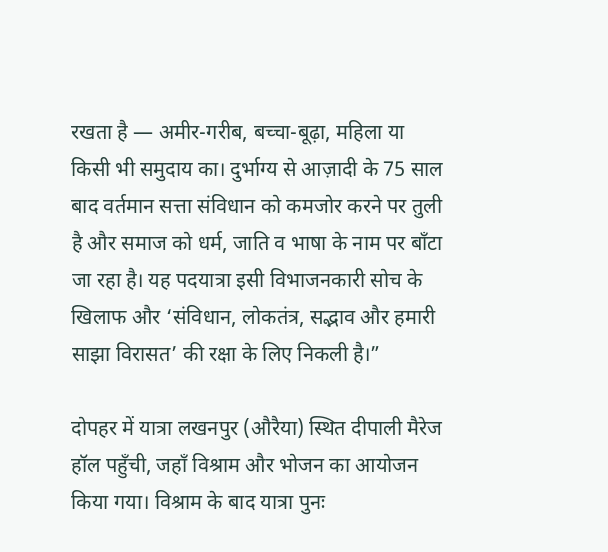रखता है — अमीर-गरीब, बच्चा-बूढ़ा, महिला या किसी भी समुदाय का। दुर्भाग्य से आज़ादी के 75 साल बाद वर्तमान सत्ता संविधान को कमजोर करने पर तुली है और समाज को धर्म, जाति व भाषा के नाम पर बाँटा जा रहा है। यह पदयात्रा इसी विभाजनकारी सोच के खिलाफ और ‘संविधान, लोकतंत्र, सद्भाव और हमारी साझा विरासत’ की रक्षा के लिए निकली है।”

दोपहर में यात्रा लखनपुर (औरैया) स्थित दीपाली मैरेज हॉल पहुँची, जहाँ विश्राम और भोजन का आयोजन किया गया। विश्राम के बाद यात्रा पुनः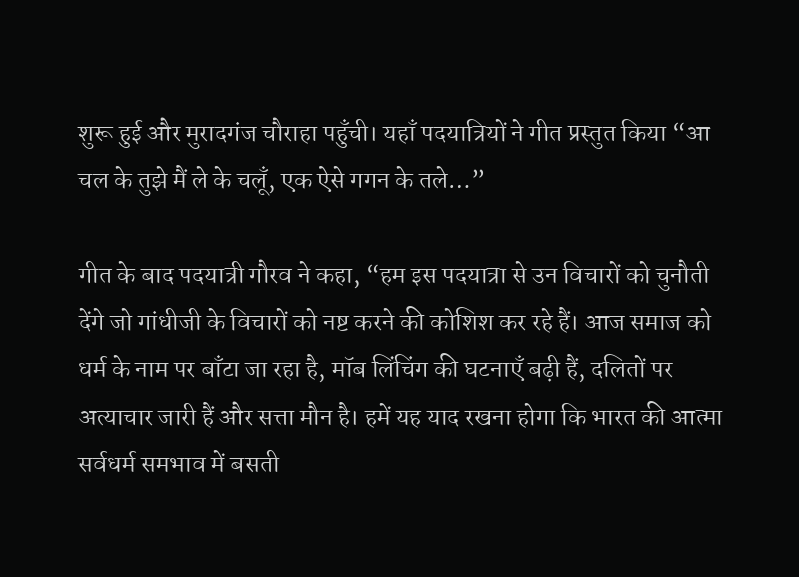शुरू हुई और मुरादगंज चौराहा पहुँची। यहाँ पदयात्रियों ने गीत प्रस्तुत किया “आ चल के तुझे मैं ले के चलूँ, एक ऐसे गगन के तले…”

गीत के बाद पदयात्री गौरव ने कहा, “हम इस पदयात्रा से उन विचारों को चुनौती देंगे जो गांधीजी के विचारों को नष्ट करने की कोशिश कर रहे हैं। आज समाज को धर्म के नाम पर बाँटा जा रहा है, मॉब लिंचिंग की घटनाएँ बढ़ी हैं, दलितों पर अत्याचार जारी हैं और सत्ता मौन है। हमें यह याद रखना होगा कि भारत की आत्मा सर्वधर्म समभाव में बसती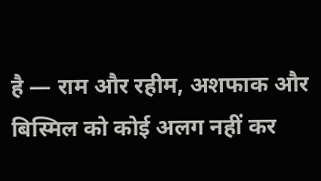है — राम और रहीम, अशफाक और बिस्मिल को कोई अलग नहीं कर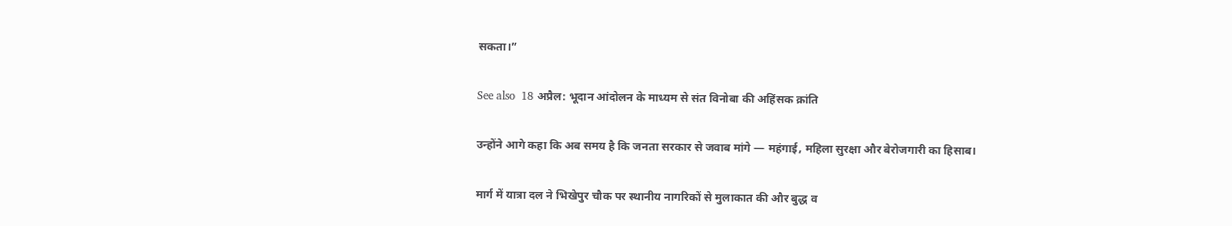सकता।”

See also  18 अप्रैल: भूदान आंदोलन के माध्यम से संत विनोबा की अहिंसक क्रांति

उन्होंने आगे कहा कि अब समय है कि जनता सरकार से जवाब मांगे — महंगाई, महिला सुरक्षा और बेरोजगारी का हिसाब।

मार्ग में यात्रा दल ने भिखेपुर चौक पर स्थानीय नागरिकों से मुलाकात की और बुद्ध व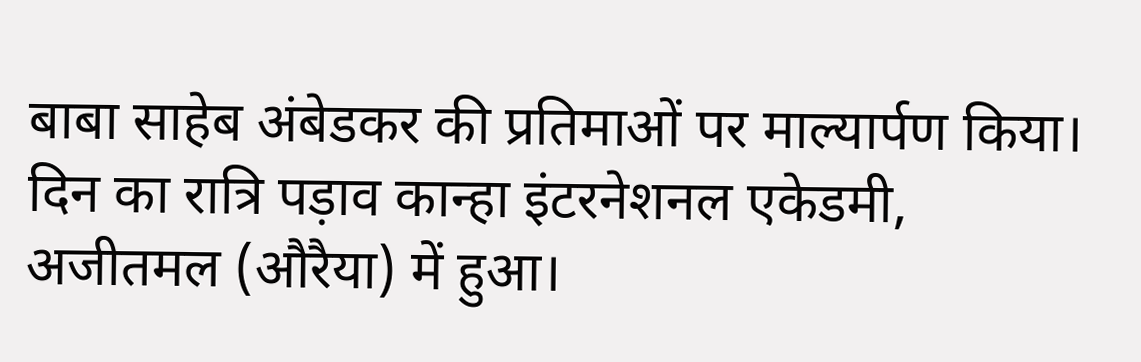बाबा साहेब अंबेडकर की प्रतिमाओं पर माल्यार्पण किया। दिन का रात्रि पड़ाव कान्हा इंटरनेशनल एकेडमी, अजीतमल (औरैया) में हुआ।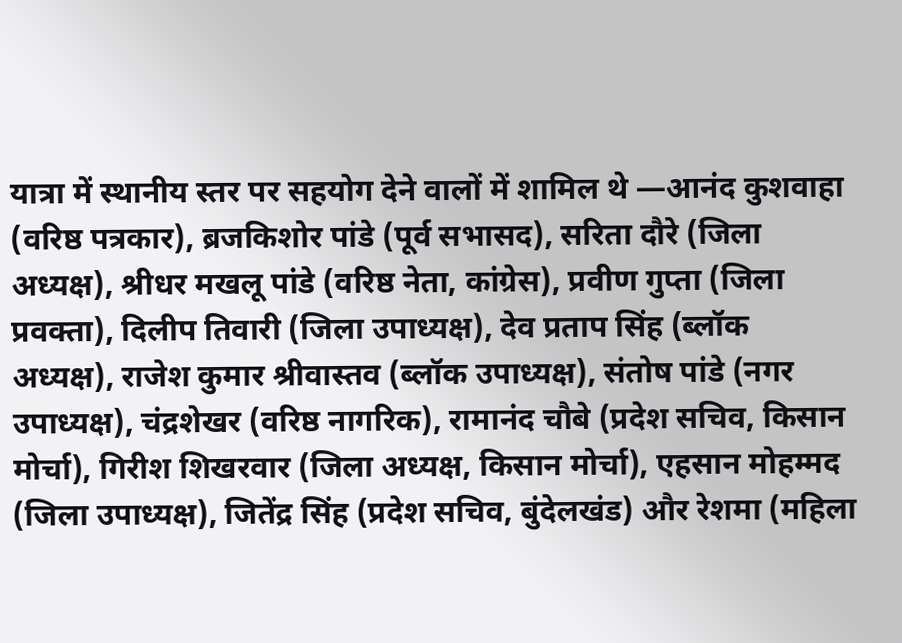यात्रा में स्थानीय स्तर पर सहयोग देने वालों में शामिल थे —आनंद कुशवाहा (वरिष्ठ पत्रकार), ब्रजकिशोर पांडे (पूर्व सभासद), सरिता दौरे (जिला अध्यक्ष), श्रीधर मखलू पांडे (वरिष्ठ नेता, कांग्रेस), प्रवीण गुप्ता (जिला प्रवक्ता), दिलीप तिवारी (जिला उपाध्यक्ष), देव प्रताप सिंह (ब्लॉक अध्यक्ष), राजेश कुमार श्रीवास्तव (ब्लॉक उपाध्यक्ष), संतोष पांडे (नगर उपाध्यक्ष), चंद्रशेखर (वरिष्ठ नागरिक), रामानंद चौबे (प्रदेश सचिव, किसान मोर्चा), गिरीश शिखरवार (जिला अध्यक्ष, किसान मोर्चा), एहसान मोहम्मद (जिला उपाध्यक्ष), जितेंद्र सिंह (प्रदेश सचिव, बुंदेलखंड) और रेशमा (महिला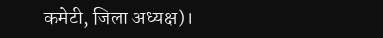कमेटी, जिला अध्यक्ष)।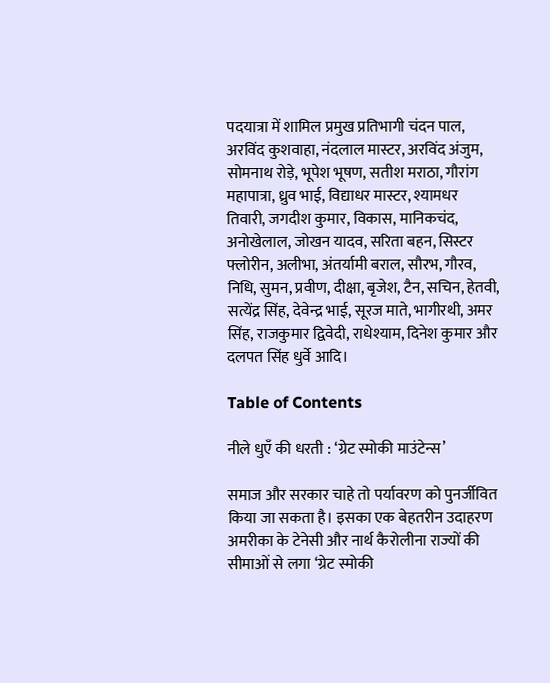पदयात्रा में शामिल प्रमुख प्रतिभागी चंदन पाल, अरविंद कुशवाहा, नंदलाल मास्टर, अरविंद अंजुम, सोमनाथ रोड़े, भूपेश भूषण, सतीश मराठा, गौरांग महापात्रा, ध्रुव भाई, विद्याधर मास्टर, श्यामधर तिवारी, जगदीश कुमार, विकास, मानिकचंद, अनोखेलाल, जोखन यादव, सरिता बहन, सिस्टर फ्लोरीन, अलीभा, अंतर्यामी बराल, सौरभ, गौरव, निधि, सुमन, प्रवीण, दीक्षा, बृजेश, टैन, सचिन, हेतवी, सत्येंद्र सिंह, देवेन्द्र भाई, सूरज माते, भागीरथी, अमर सिंह, राजकुमार द्विवेदी, राधेश्याम, दिनेश कुमार और दलपत सिंह धुर्वे आदि।

Table of Contents

नीले धुएँ की धरती : ‘ग्रेट स्मोकी माउंटेन्स’

समाज और सरकार चाहे तो पर्यावरण को पुनर्जीवित किया जा सकता है। इसका एक बेहतरीन उदाहरण अमरीका के टेनेसी और नार्थ कैरोलीना राज्यों की सीमाओं से लगा ‘ग्रेट स्मोकी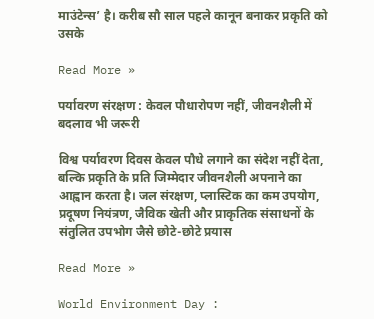माउंटेन्स’ है। करीब सौ साल पहले कानून बनाकर प्रकृति को उसके

Read More »

पर्यावरण संरक्षण : केवल पौधारोपण नहीं, जीवनशैली में बदलाव भी जरूरी

विश्व पर्यावरण दिवस केवल पौधे लगाने का संदेश नहीं देता, बल्कि प्रकृति के प्रति जिम्मेदार जीवनशैली अपनाने का आह्वान करता है। जल संरक्षण, प्लास्टिक का कम उपयोग, प्रदूषण नियंत्रण, जैविक खेती और प्राकृतिक संसाधनों के संतुलित उपभोग जैसे छोटे-छोटे प्रयास

Read More »

World Environment Day :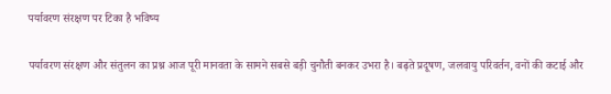पर्यावरण संरक्षण पर टिका है भविष्य

पर्यावरण संरक्षण और संतुलन का प्रश्न आज पूरी मानवता के सामने सबसे बड़ी चुनौती बनकर उभरा है। बढ़ते प्रदूषण, जलवायु परिवर्तन, वनों की कटाई और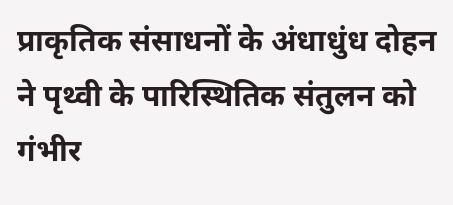प्राकृतिक संसाधनों के अंधाधुंध दोहन ने पृथ्वी के पारिस्थितिक संतुलन को गंभीर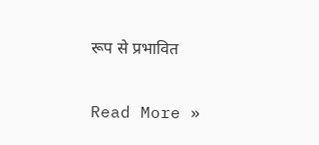रूप से प्रभावित

Read More »